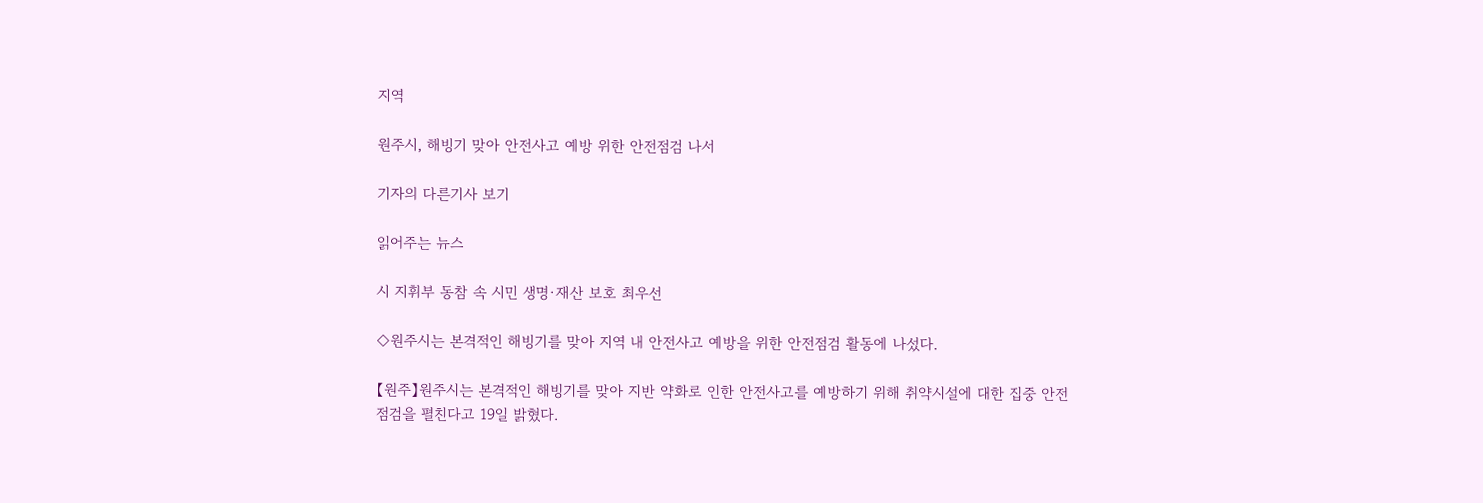지역

원주시, 해빙기 맞아 안전사고 예방 위한 안전점검 나서

기자의 다른기사 보기

읽어주는 뉴스

시 지휘부 동참 속 시민 생명·재산 보호 최우선

◇원주시는 본격적인 해빙기를 맞아 지역 내 안전사고 예방을 위한 안전점검 활동에 나섰다.

【원주】원주시는 본격적인 해빙기를 맞아 지반 약화로 인한 안전사고를 예방하기 위해 취약시설에 대한 집중 안전점검을 펼친다고 19일 밝혔다.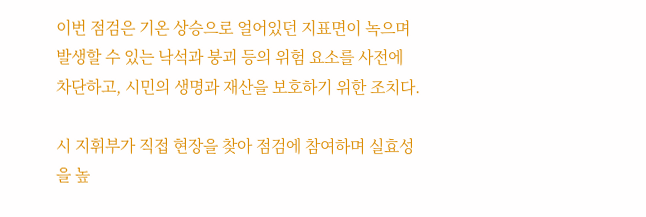이번 점검은 기온 상승으로 얼어있던 지표면이 녹으며 발생할 수 있는 낙석과 붕괴 등의 위험 요소를 사전에 차단하고, 시민의 생명과 재산을 보호하기 위한 조치다.

시 지휘부가 직접 현장을 찾아 점검에 참여하며 실효성을 높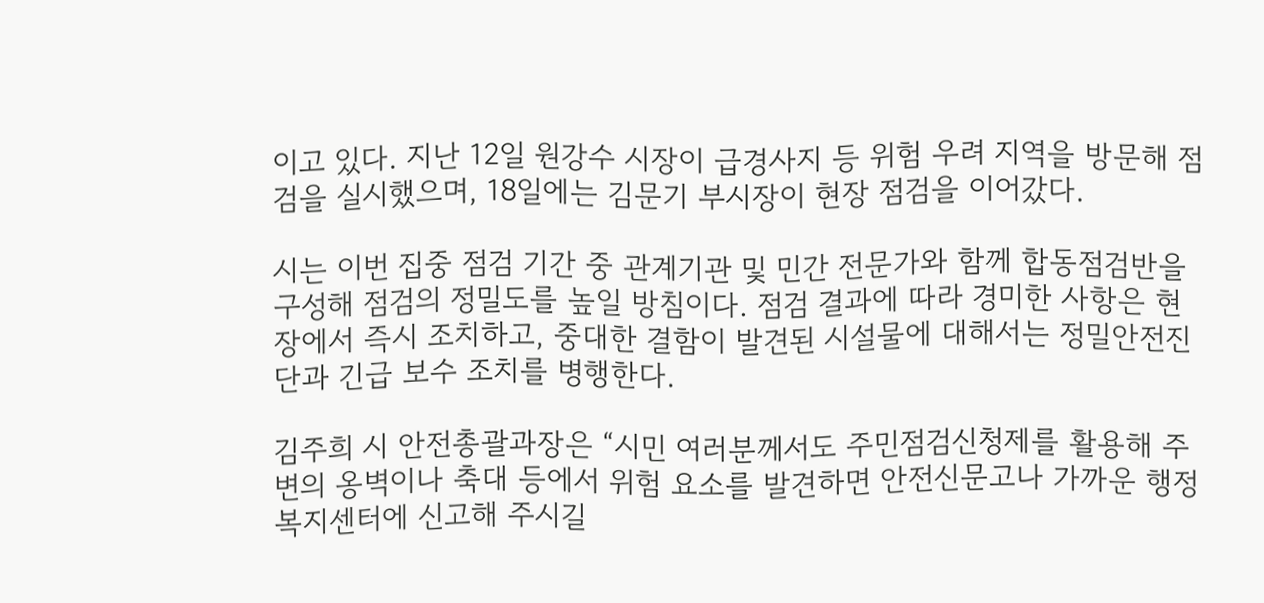이고 있다. 지난 12일 원강수 시장이 급경사지 등 위험 우려 지역을 방문해 점검을 실시했으며, 18일에는 김문기 부시장이 현장 점검을 이어갔다.

시는 이번 집중 점검 기간 중 관계기관 및 민간 전문가와 함께 합동점검반을 구성해 점검의 정밀도를 높일 방침이다. 점검 결과에 따라 경미한 사항은 현장에서 즉시 조치하고, 중대한 결함이 발견된 시설물에 대해서는 정밀안전진단과 긴급 보수 조치를 병행한다.

김주희 시 안전총괄과장은 “시민 여러분께서도 주민점검신청제를 활용해 주변의 옹벽이나 축대 등에서 위험 요소를 발견하면 안전신문고나 가까운 행정복지센터에 신고해 주시길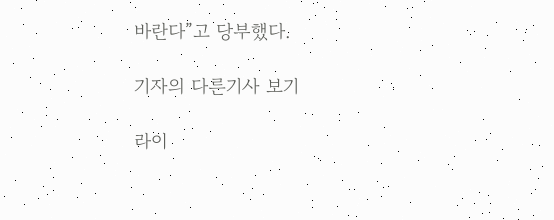바란다”고 당부했다.

기자의 다른기사 보기

라이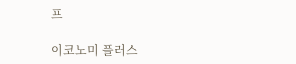프

이코노미 플러스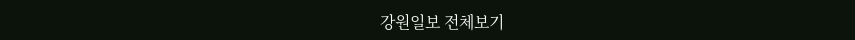강원일보 전체보기